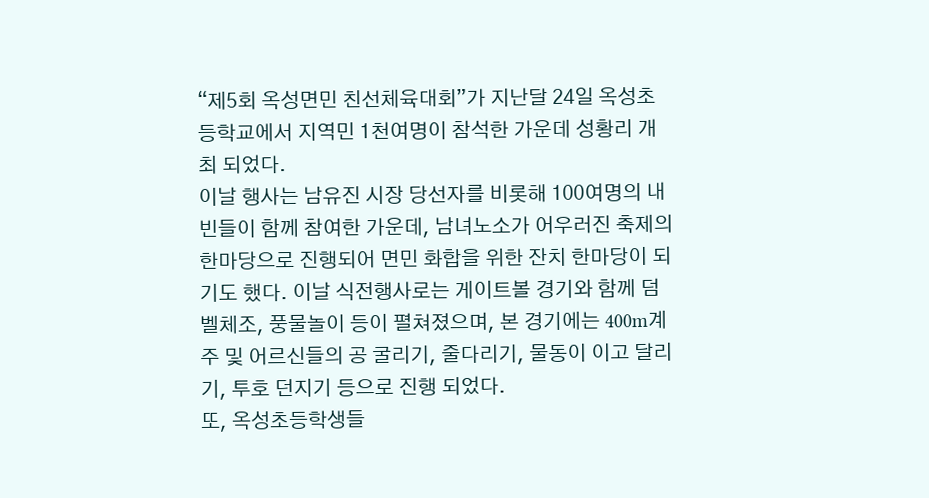“제5회 옥성면민 친선체육대회”가 지난달 24일 옥성초등학교에서 지역민 1천여명이 참석한 가운데 성황리 개최 되었다.
이날 행사는 남유진 시장 당선자를 비롯해 100여명의 내빈들이 함께 참여한 가운데, 남녀노소가 어우러진 축제의 한마당으로 진행되어 면민 화합을 위한 잔치 한마당이 되기도 했다. 이날 식전행사로는 게이트볼 경기와 함께 덤벨체조, 풍물놀이 등이 펼쳐졌으며, 본 경기에는 400m계주 및 어르신들의 공 굴리기, 줄다리기, 물동이 이고 달리기, 투호 던지기 등으로 진행 되었다.
또, 옥성초등학생들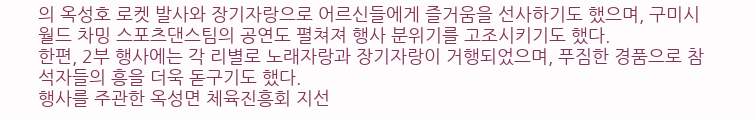의 옥성호 로켓 발사와 장기자랑으로 어르신들에게 즐거움을 선사하기도 했으며, 구미시 월드 차밍 스포츠댄스팀의 공연도 펼쳐져 행사 분위기를 고조시키기도 했다.
한편, 2부 행사에는 각 리별로 노래자랑과 장기자랑이 거행되었으며, 푸짐한 경품으로 참석자들의 흥을 더욱 돋구기도 했다.
행사를 주관한 옥성면 체육진흥회 지선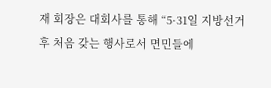재 회장은 대회사를 통해 “5·31일 지방선거 후 처음 갖는 행사로서 면민들에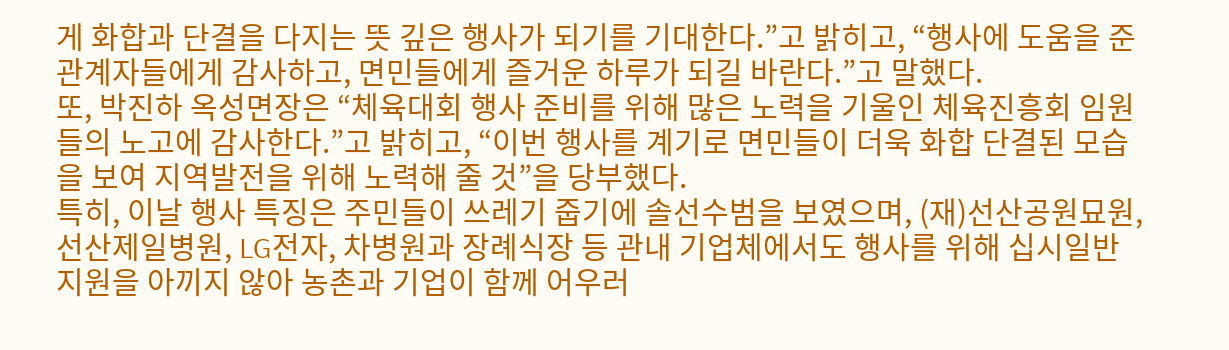게 화합과 단결을 다지는 뜻 깊은 행사가 되기를 기대한다.”고 밝히고, “행사에 도움을 준 관계자들에게 감사하고, 면민들에게 즐거운 하루가 되길 바란다.”고 말했다.
또, 박진하 옥성면장은 “체육대회 행사 준비를 위해 많은 노력을 기울인 체육진흥회 임원들의 노고에 감사한다.”고 밝히고, “이번 행사를 계기로 면민들이 더욱 화합 단결된 모습을 보여 지역발전을 위해 노력해 줄 것”을 당부했다.
특히, 이날 행사 특징은 주민들이 쓰레기 줍기에 솔선수범을 보였으며, (재)선산공원묘원, 선산제일병원, LG전자, 차병원과 장례식장 등 관내 기업체에서도 행사를 위해 십시일반 지원을 아끼지 않아 농촌과 기업이 함께 어우러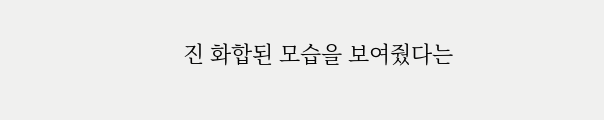진 화합된 모습을 보여줬다는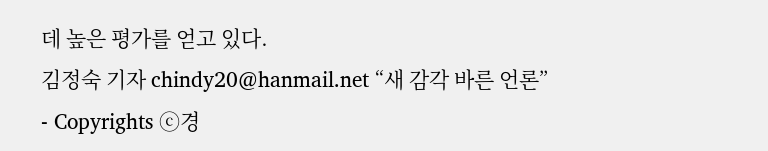데 높은 평가를 얻고 있다.
김정숙 기자 chindy20@hanmail.net “새 감각 바른 언론” - Copyrights ⓒ경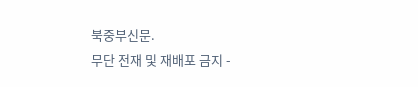북중부신문.
무단 전재 및 재배포 금지 -